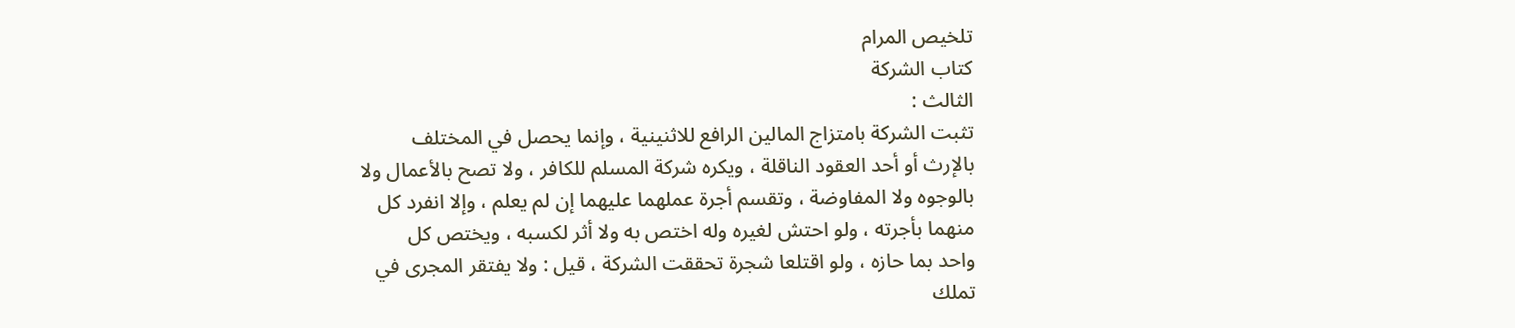تلخيص المرام
كتاب الشركة
الثالث :
تثبت الشركة بامتزاج المالين الرافع للاثنينية ، وإنما يحصل في المختلف
بالإرث أو أحد العقود الناقلة ، ويكره شركة المسلم للكافر ، ولا تصح بالأعمال ولا
بالوجوه ولا المفاوضة ، وتقسم أجرة عملهما عليهما إن لم يعلم ، وإلا انفرد كل
منهما بأجرته ، ولو احتش لغيره وله اختص به ولا أثر لكسبه ، ويختص كل
واحد بما حازه ، ولو اقتلعا شجرة تحققت الشركة ، قيل : ولا يفتقر المجرى في
تملك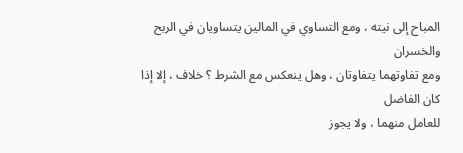المباح إلى نيته ، ومع التساوي في المالين يتساويان في الربح والخسران
ومع تفاوتهما يتفاوتان ، وهل ينعكس مع الشرط ؟ خلاف ، إلا إذا كان الفاضل
للعامل منهما ، ولا يجوز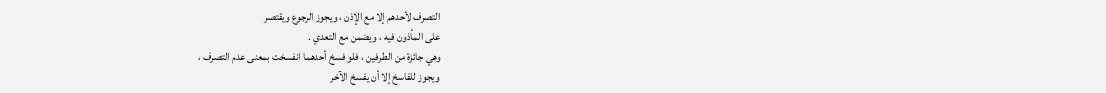التصرف لأحدهم إلا مع الإذن ، ويجوز الرجوع ويقتصر
على المأذون فيه ، ويضمن مع التعدي .
وهي جائزة من الطرفين ، فلو فسخ أحدهما انفسخت بمعنى عدم التصرف ،
ويجوز للفاسخ إلا أن يفسخ الآخر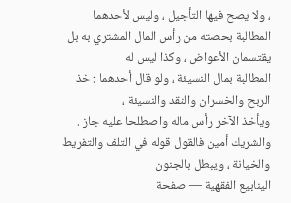، ولا يصح فيها التأجيل ، وليس لأحدهما
المطالبة بحصته من رأس المال المشتري به بل يقتسمان الأعواض ، وكذا ليس له
المطالبة بمال النسيئة ، ولو قال أحدهما : خذ الربح والخسران والنقد والنسيئة ،
ويأخذ الآخر رأس ماله واصطلحا عليه جاز .
والشريك أمين فالقول قوله في التلف والتفريط والخيانة ، ويبطل بالجنون
الينابيع الفقهية — صفحة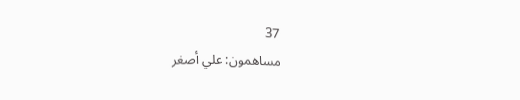37
مساهمون: علي أصغر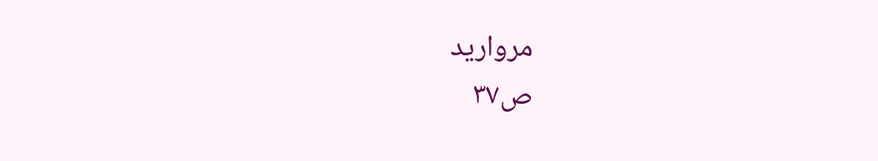مرواريد
ص٣٧